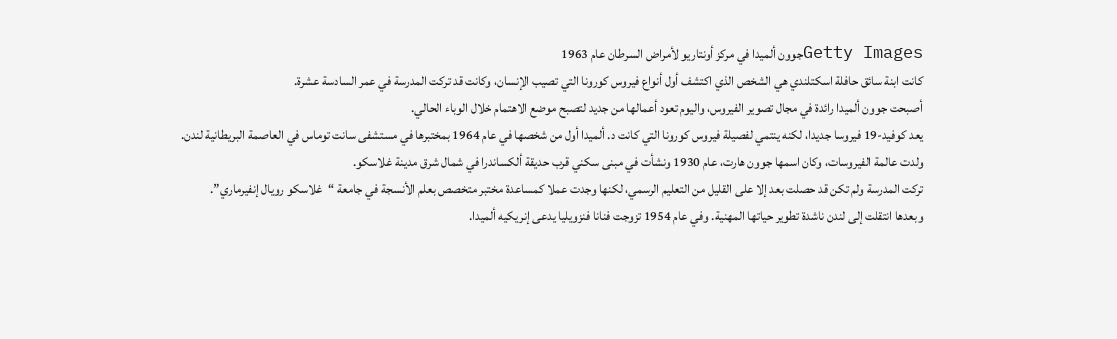Getty Imagesجوون ألميدا في مركز أونتاريو لأمراض السرطان عام 1963
كانت ابنة سائق حافلة اسكتلندي هي الشخص الذي اكتشف أول أنواع فيروس كورونا التي تصيب الإنسان، وكانت قد تركت المدرسة في عمر السادسة عشرة.
أصبحت جوون ألميدا رائدة في مجال تصوير الفيروس، واليوم تعود أعمالها من جديد لتصبح موضع الاهتمام خلال الوباء الحالي.
يعد كوفيد-19 فيروسا جديدا، لكنه ينتمي لفصيلة فيروس كورونا التي كانت د. ألميدا أول من شخصها في عام 1964 بمختبرها في مستشفى سانت توماس في العاصمة البريطانية لندن.
ولدت عالمة الفيروسات، وكان اسمها جوون هارت، عام 1930 ونشأت في مبنى سكني قرب حديقة ألكساندرا في شمال شرق مدينة غلاسكو.
تركت المدرسة ولم تكن قد حصلت بعد إلا على القليل من التعليم الرسمي، لكنها وجدت عملا كمساعدة مختبر متخصص بعلم الأنسجة في جامعة “غلاسكو رويال إنفيرماري”.
وبعدها انتقلت إلى لندن ناشدة تطوير حياتها المهنية. وفي عام 1954 تزوجت فنانا فنزويليا يدعى إنريكيه ألميدا.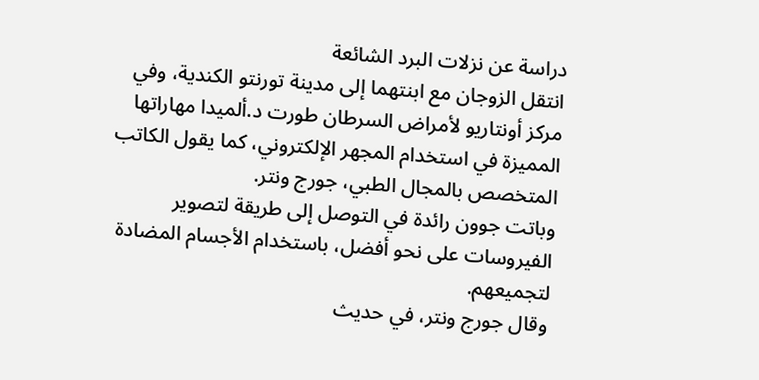دراسة عن نزلات البرد الشائعة
انتقل الزوجان مع ابنتهما إلى مدينة تورنتو الكندية، وفي مركز أونتاريو لأمراض السرطان طورت د.ألميدا مهاراتها المميزة في استخدام المجهر الإلكتروني، كما يقول الكاتب المتخصص بالمجال الطبي، جورج ونتر.
وباتت جوون رائدة في التوصل إلى طريقة لتصوير الفيروسات على نحو أفضل، باستخدام الأجسام المضادة لتجميعهم.
وقال جورج ونتر، في حديث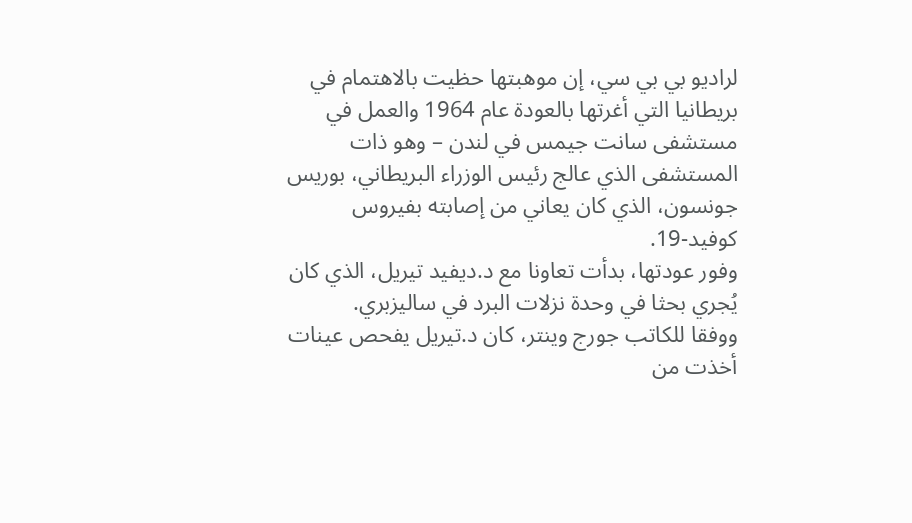لراديو بي بي سي، إن موهبتها حظيت بالاهتمام في بريطانيا التي أغرتها بالعودة عام 1964 والعمل في مستشفى سانت جيمس في لندن – وهو ذات المستشفى الذي عالج رئيس الوزراء البريطاني، بوريس جونسون، الذي كان يعاني من إصابته بفيروس كوفيد-19.
وفور عودتها، بدأت تعاونا مع د.ديفيد تيريل، الذي كان يُجري بحثا في وحدة نزلات البرد في ساليزبري.
ووفقا للكاتب جورج وينتر، كان د.تيريل يفحص عينات أخذت من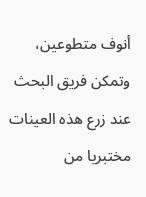أنوف متطوعين، وتمكن فريق البحث عند زرع هذه العينات مختبريا من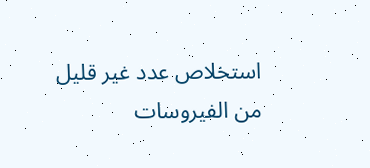استخلاص عدد غير قليل من الفيروسات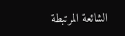الشائعة المرتبطة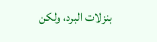بنزلات البرد، ولكن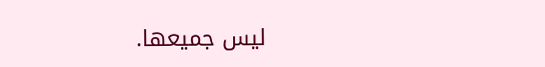ليس جميعها.